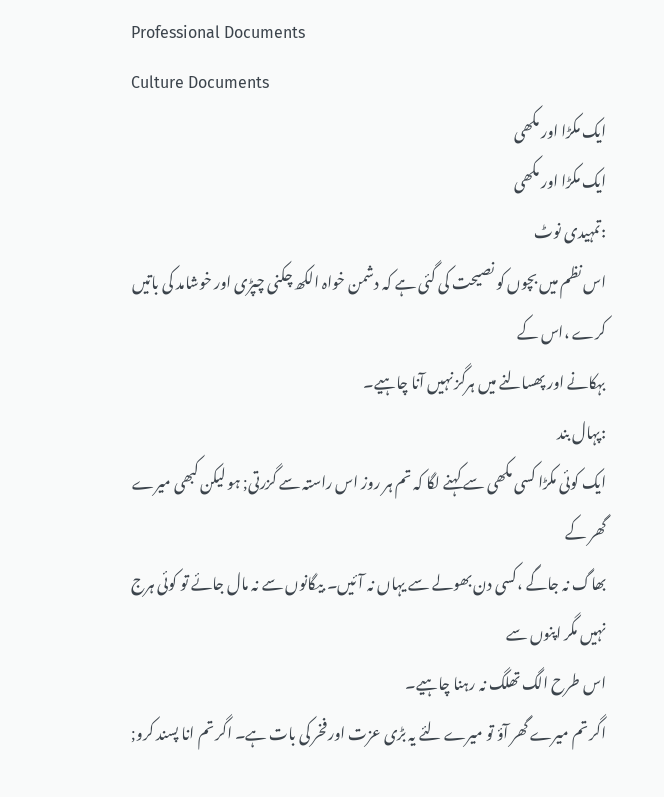Professional Documents
Culture Documents
ایک مکڑا اور مکھی
ایک مکڑا اور مکھی
:تمہیدی نوٹ
اس نظم میں بچوں کو نصیحت کی گئی ہے کہ دشمن خواہ الکھ چکنی چپڑی اور خوشامد کی باتیں کرے ،اس کے
بہکانے اور پھسالنے میں ہرگز نہیں آنا چاہیے۔
:پہال بند
ایک کوئی مکڑا کسی مکھی سے کہنے لگا کہ تم ہر روز اس راستہ سے گزرتی; ہو لیکن کبھی میرے گھر کے
بھاگ نہ جاگے ،کسی دن بھولے سے یہاں نہ آئیں۔ بیگانوں سے نہ مال جائے تو کوئی ہرج نہیں مگر اپنوں سے
اس طرح الگ تھلگ نہ رہنا چاہیے۔
اگر تم میرے گھر آؤ تو میرے لئے یہ بڑی عزت اور فخر کی بات ہے۔ اگر تم انا پسند کرو;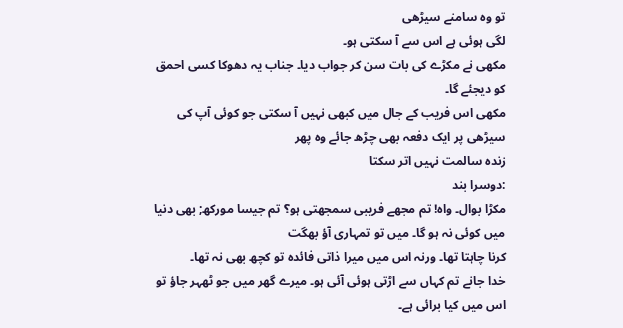تو وہ سامنے سیڑھی
لگی ہوئی ہے اس سے آ سکتی ہو۔
مکھی نے مکڑے کی بات سن کر جواب دیا۔ جناب یہ دھوکا کسی احمق کو دیجئے گا۔
مکھی اس فریب کے جال میں کبھی نہیں آ سکتی جو کوئی آپ کی سیڑھی پر ایک دفعہ بھی چڑھ جائے وہ پھر
زندہ سالمت نہیں اتر سکتا
:دوسرا بند
مکڑا بوال۔ واہ! تم مجھے فریبی سمجھتی ہو؟ تم جیسا مورکھ; بھی دنیا میں کوئی نہ ہو گا۔ میں تو تمہاری آؤ بھگت
کرنا چاہتا تھا۔ ورنہ اس میں میرا ذاتی فائدہ تو کچھ بھی نہ تھا۔
خدا جانے تم کہاں سے اڑتی ہوئی آئی ہو۔ میرے گھر میں جو ٹھہر جاؤ تو اس میں کیا برائی ہے۔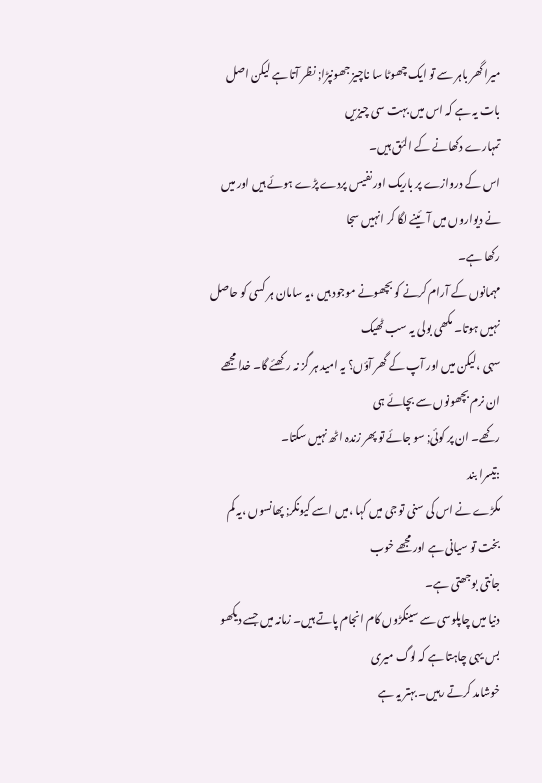میرا گھر باہر سے تو ایک چھوٹا سا ناچیز جھونپڑا; نظر آتا ہے لیکن اصل بات یہ ہے کہ اس میں بہت سی چیزیں
تمہارے دکھانے کے الئق ہیں۔
اس کے دروازے پر باریک اور نفیس پردے پڑے ہوئے ہیں اور میں نے دیواروں میں آئینے لگا کر انہیں سجا
رکھا ہے۔
مہمانوں کے آرام کرنے کو بچھونے موجود ہیں ،یہ سامان ہر کسی کو حاصل نہیں ہوتا۔ مکھی بولی یہ سب ٹھیک
سہی ،لیکن میں اور آپ کے گھر آؤں؟ یہ امید ہر گز نہ رکھئے گا۔ خدا مجھے ان نرم بچھونوں سے بچائے ہی
رکھے۔ ان پر کوئی; سو جائے تو پھر زندہ اٹھ نہیں سکتا۔
:تیسرا بند
مکڑے نے اس کی سنی تو جی میں کہا ،میں اسے کیونکر; پھانسوں ،یہ کم بخت تو سیانی ہے اور مجھے خوب
جانتی بوجھتی ہے۔
دنیا میں چاپلوسی سے سینکڑوں کام انجام پاتے ہیں۔ زمانہ میں جسے دیکھو بس یہی چاہتا ہے کہ لوگ میری
خوشامد کرتے رہیں۔ بہتر یہ ہے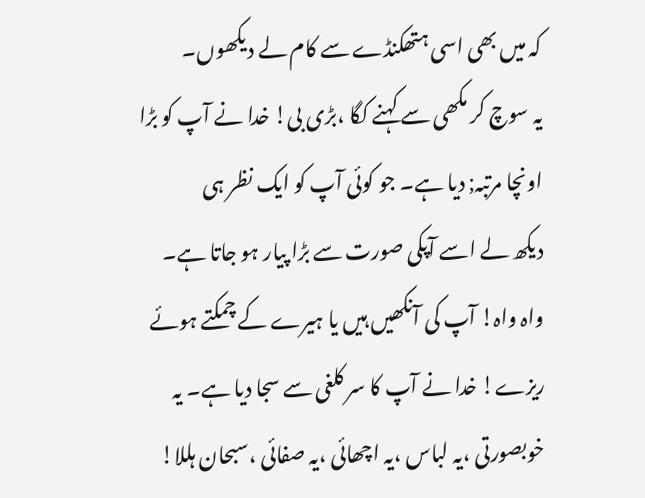کہ میں بھی اسی ہتھکنڈے سے کام لے دیکھوں۔
یہ سوچ کر مکھی سے کہنے کگا ،بڑی بی! خدا نے آپ کو بڑا اونچا مرتبہ; دیا ہے۔ جو کوئی آپ کو ایک نظر ہی
دیکھ لے اسے آپکی صورت سے بڑا پیار ہو جاتا ہے۔
واہ واہ! آپ کی آنکھیں ہیں یا ہیرے کے چمکتے ہوئے ریزے! خدا نے آپ کا سر کلغی سے سجا دیا ہے۔ یہ
خوبصورتی ،یہ لباس ،یہ اچھائی ،یہ صفائی ،سبحان ہللا!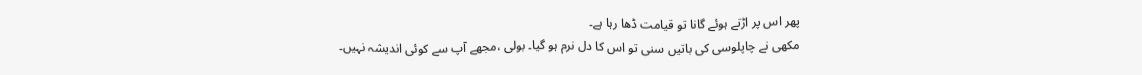پھر اس پر اڑتے ہوئے گانا تو قیامت ڈھا رہا ہے۔
مکھی نے چاپلوسی کی باتیں سنی تو اس کا دل نرم ہو گیا۔ بولی ،مجھے آپ سے کوئی اندیشہ نہیں۔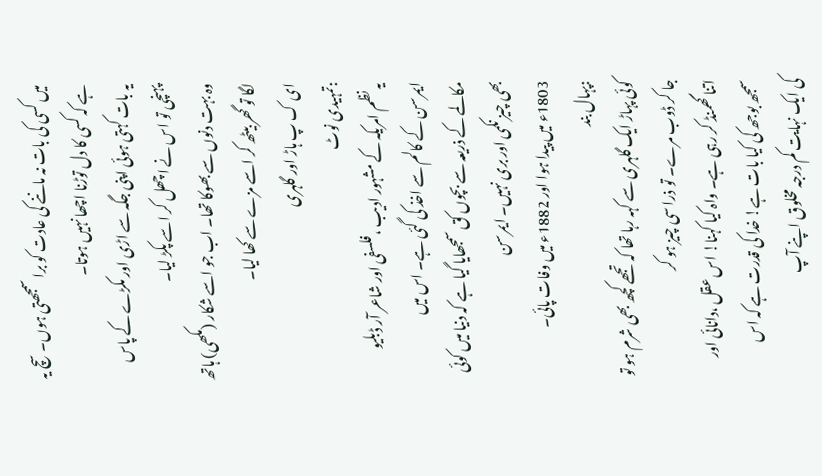میں کسی کی بات نہ ماننے کی عادت کو برا سمجھتی ہوں۔ سچ یہ ہے کہ کسی کا دل توڑنا اچھا نہیں ہوتا۔
یہ بات کہتی ہوئی اپنی جگہ سے اڑی اور مکڑے کے پاس پہنچی تو اس نے اچھل کر اسے پکڑ لیا۔
وہ بہت دنوں سے بھوکا تھا۔ اب جو اسے شکار (مکھی) ہاتھ لگا تو گھر بیٹھ کر اسے مزے سے کھا لیا۔
ای ک پ ہاڑ اور گلہری
:تمہیدی نوٹ
یہ نظم امریکہ کے مشہور ادیب ،فلسفی اور شاعر آر ڈبلیو ایمرسن کے کالم سے اخذ کی گئی ہے۔ اس میں
مکالمے کے ذریعہ سے بچوں کق سمجھایا گیا ہے کہ دنیا میں کوئی بھی چیز نکمی اور بری نہیں۔ ایمرسن
1803ء میں پیدا ہوا اور 1882ء میں وفات پائی۔
:پہال بند
کوئی پہاڑ ایک گلہری سے کہہ رہا تھا کہ تجھے کچھ بھی شرم ہو تو جا کر ڈوب مرے۔ تو ذرا سی چیز ہو کر
اتنا گھمنڈ کر رہی ہے۔ واہ کیا کہنا! اس عقل ،دانائی اور سمجھ بوجھ کی کیا بات ہے! خدا کی قدرت ہے کہ اس
کی ایک نہایت کم درجہ مخلوق اپنے آپ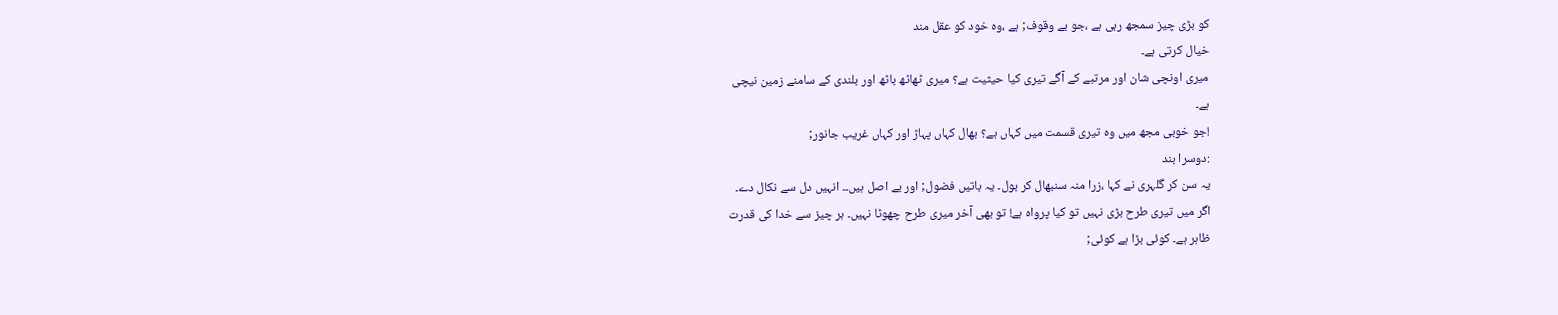کو بڑی چیز سمجھ رہی ہے ،جو بے وقوف; ہے ،وہ خود کو عقل مند
خیال کرتی ہے۔
میری اونچی شان اور مرتبے کے آگے تیری کیا حیثیت ہے؟ میری ٹھاٹھ باٹھ اور بلندی کے سامنے زمین نیچی
ہے۔
!جو خوبی مجھ میں وہ تیری قسمت میں کہاں ہے؟ بھال کہاں پہاڑ اور کہاں غریب جانور;
:دوسرا بند
یہ سن کر گلہری نے کہا ،زرا منہ سنبھال کر بول۔ یہ باتیں فضول; اور بے اصل ہیں۔۔ انہیں دل سے نکال دے۔
اگر میں تیری طرح بڑی نہیں تو کیا پرواہ ہے! تو بھی آخر میری طرح چھوٹا نہیں۔ ہر چیز سے خدا کی قدرت
ظاہر ہے۔ کوئی بڑا ہے کوئی;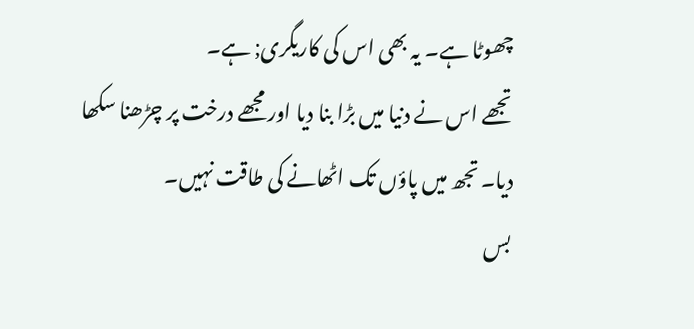چھوٹا ہے۔ یہ بھی اس کی کاریگری; ہے۔
تجھے اس نے دنیا میں بڑا بنا دیا اور مجھے درخت پر چڑھنا سکھا دیا۔ تجھ میں پاؤں تک اٹھانے کی طاقت نہیں۔
بس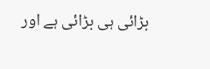بڑائی ہی بڑائی ہے اور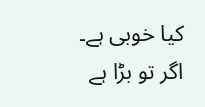کیا خوبی ہے۔
اگر تو بڑا ہے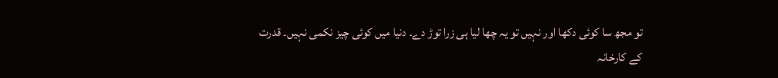تو مجھ سا کوئی دکھا اور نہیں تو یہ چھا لیا ہی زرا توڑ دے۔ دنیا میں کوئی چیز نکمی نہیں۔ قدرت
کے کارخانہ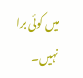میں کوئی برا نہیں۔